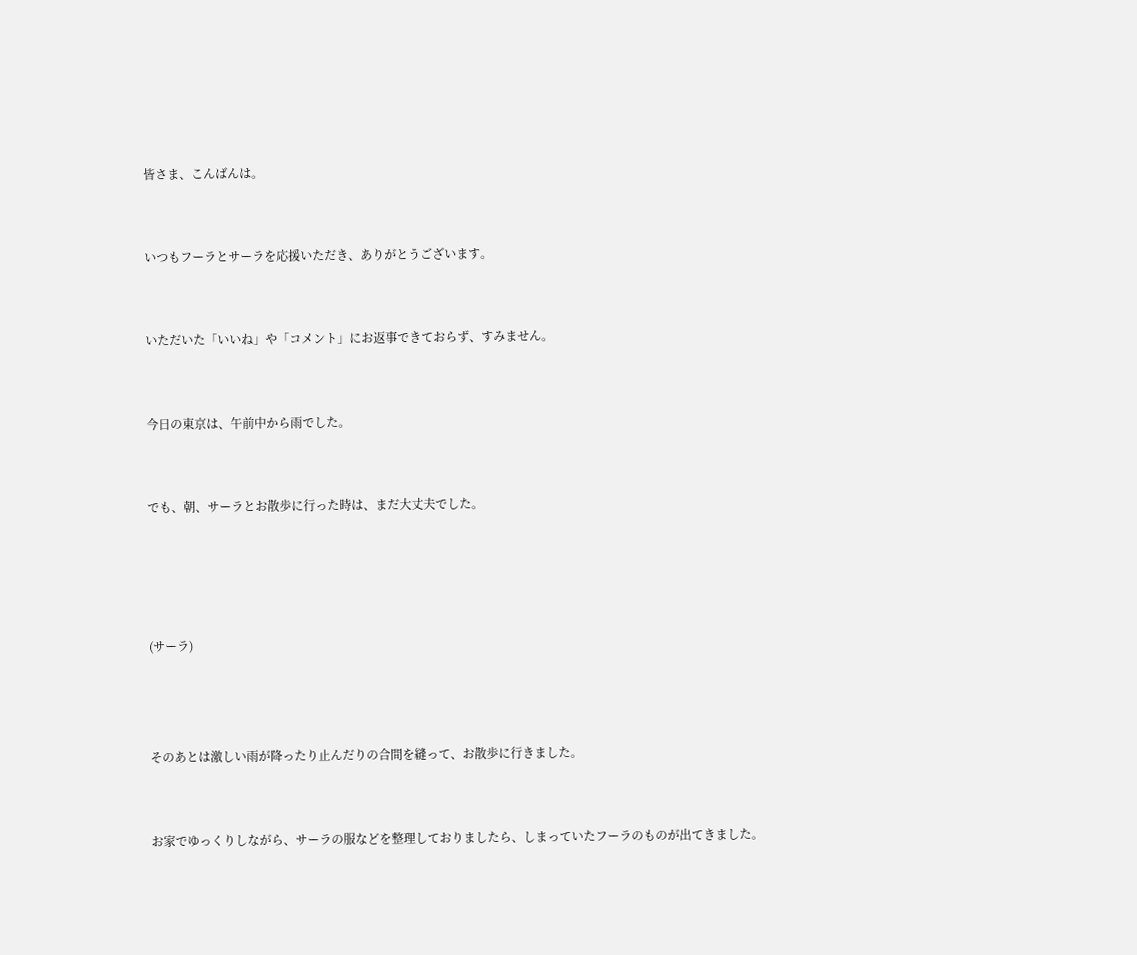皆さま、こんばんは。


いつもフーラとサーラを応援いただき、ありがとうございます。


いただいた「いいね」や「コメント」にお返事できておらず、すみません。


今日の東京は、午前中から雨でした。


でも、朝、サーラとお散歩に行った時は、まだ大丈夫でした。




(サーラ)



そのあとは激しい雨が降ったり止んだりの合間を縫って、お散歩に行きました。


お家でゆっくりしながら、サーラの服などを整理しておりましたら、しまっていたフーラのものが出てきました。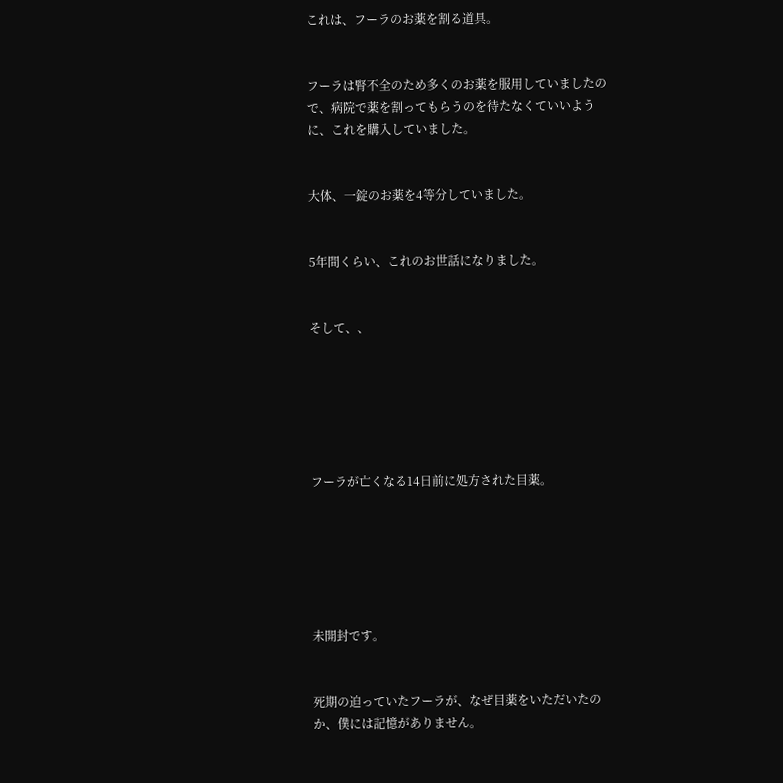これは、フーラのお薬を割る道具。


フーラは腎不全のため多くのお薬を服用していましたので、病院で薬を割ってもらうのを待たなくていいように、これを購入していました。


大体、一錠のお薬を4等分していました。


5年間くらい、これのお世話になりました。


そして、、






フーラが亡くなる14日前に処方された目薬。






未開封です。


死期の迫っていたフーラが、なぜ目薬をいただいたのか、僕には記憶がありません。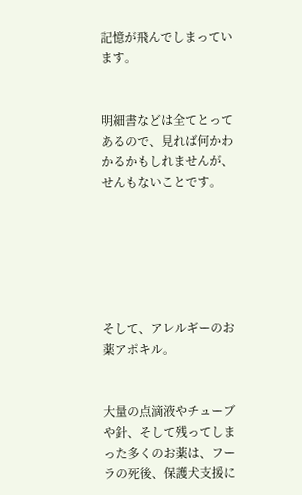記憶が飛んでしまっています。


明細書などは全てとってあるので、見れば何かわかるかもしれませんが、せんもないことです。






そして、アレルギーのお薬アポキル。


大量の点滴液やチューブや針、そして残ってしまった多くのお薬は、フーラの死後、保護犬支援に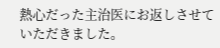熱心だった主治医にお返しさせていただきました。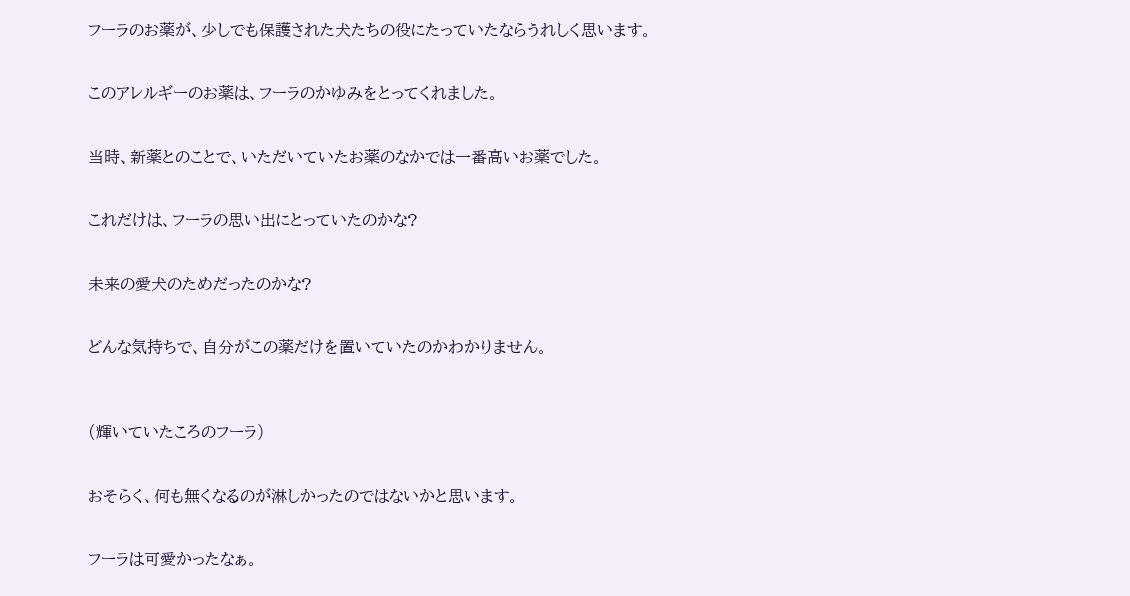フーラのお薬が、少しでも保護された犬たちの役にたっていたならうれしく思います。


このアレルギーのお薬は、フーラのかゆみをとってくれました。


当時、新薬とのことで、いただいていたお薬のなかでは一番高いお薬でした。


これだけは、フーラの思い出にとっていたのかな?


未来の愛犬のためだったのかな?


どんな気持ちで、自分がこの薬だけを置いていたのかわかりません。



(輝いていたころのフーラ)


おそらく、何も無くなるのが淋しかったのではないかと思います。


フーラは可愛かったなぁ。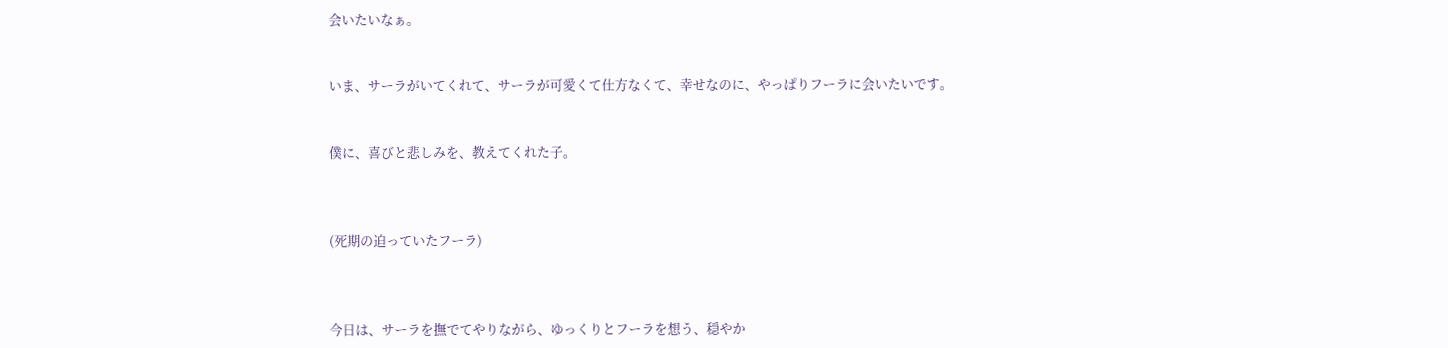会いたいなぁ。


いま、サーラがいてくれて、サーラが可愛くて仕方なくて、幸せなのに、やっぱりフーラに会いたいです。


僕に、喜びと悲しみを、教えてくれた子。



(死期の迫っていたフーラ)



今日は、サーラを撫でてやりながら、ゆっくりとフーラを想う、穏やか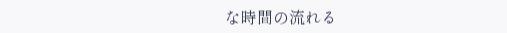な時間の流れる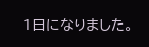1日になりました。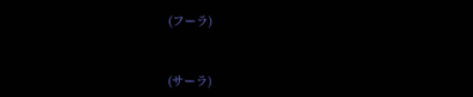(フーラ)



(サーラ)